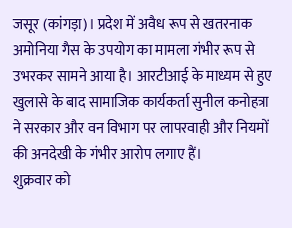जसूर (कांगड़ा)। प्रदेश में अवैध रूप से खतरनाक अमोनिया गैस के उपयोग का मामला गंभीर रूप से उभरकर सामने आया है। आरटीआई के माध्यम से हुए खुलासे के बाद सामाजिक कार्यकर्ता सुनील कनोहत्रा ने सरकार और वन विभाग पर लापरवाही और नियमों की अनदेखी के गंभीर आरोप लगाए हैं।
शुक्रवार को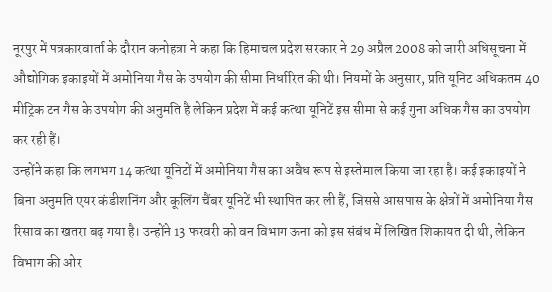नूरपुर में पत्रकारवार्ता के दौरान कनोहत्रा ने कहा कि हिमाचल प्रदेश सरकार ने 29 अप्रैल 2008 को जारी अधिसूचना में औद्योगिक इकाइयों में अमोनिया गैस के उपयोग की सीमा निर्धारित की थी। नियमों के अनुसार, प्रति यूनिट अधिकतम 40 मीट्रिक टन गैस के उपयोग की अनुमति है लेकिन प्रदेश में कई कत्था यूनिटें इस सीमा से कई गुना अधिक गैस का उपयोग कर रही हैं।
उन्होंने कहा कि लगभग 14 कत्था यूनिटों में अमोनिया गैस का अवैध रूप से इस्तेमाल किया जा रहा है। कई इकाइयों ने बिना अनुमति एयर कंडीशनिंग और कूलिंग चैंबर यूनिटें भी स्थापित कर ली हैं, जिससे आसपास के क्षेत्रों में अमोनिया गैस रिसाव का खतरा बढ़ गया है। उन्होंने 13 फरवरी को वन विभाग ऊना को इस संबंध में लिखित शिकायत दी थी, लेकिन विभाग की ओर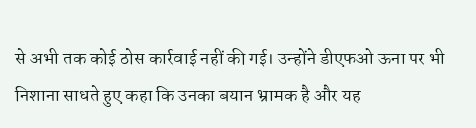से अभी तक कोई ठोस कार्रवाई नहीं की गई। उन्होंने डीएफओ ऊना पर भी निशाना साधते हुए कहा कि उनका बयान भ्रामक है और यह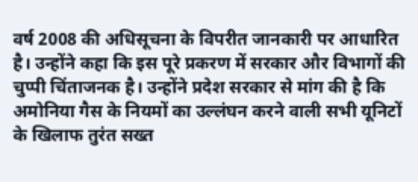वर्ष 2008 की अधिसूचना के विपरीत जानकारी पर आधारित है। उन्होंने कहा कि इस पूरे प्रकरण में सरकार और विभागों की चुप्पी चिंताजनक है। उन्होंने प्रदेश सरकार से मांग की है कि अमोनिया गैस के नियमों का उल्लंघन करने वाली सभी यूनिटों के खिलाफ तुरंत सख्त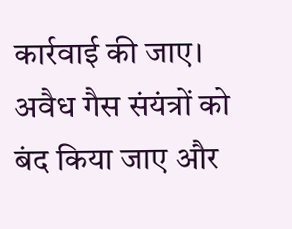कार्रवाई की जाए। अवैध गैस संयंत्रों को बंद किया जाए और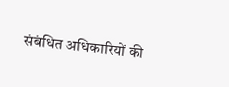संबंधित अधिकारियों की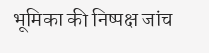भूमिका की निष्पक्ष जांच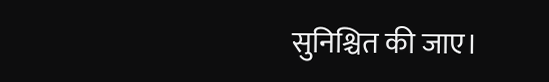सुनिश्चित की जाए।